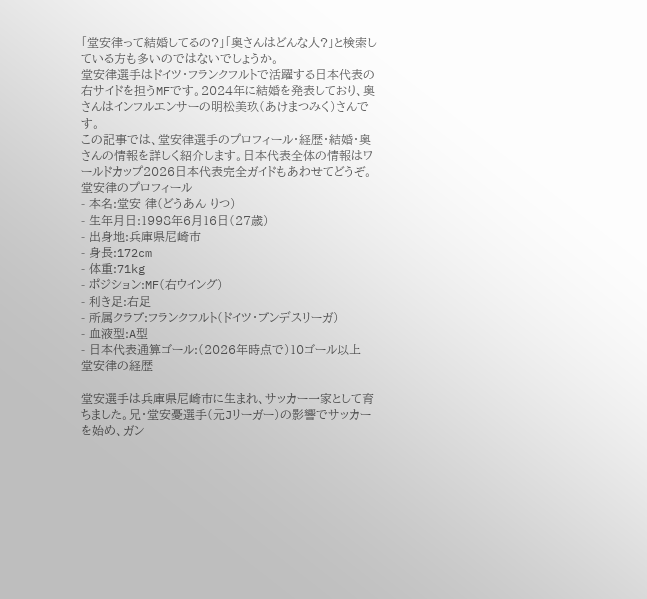「堂安律って結婚してるの?」「奥さんはどんな人?」と検索している方も多いのではないでしょうか。
堂安律選手はドイツ・フランクフルトで活躍する日本代表の右サイドを担うMFです。2024年に結婚を発表しており、奥さんはインフルエンサーの明松美玖(あけまつみく)さんです。
この記事では、堂安律選手のプロフィール・経歴・結婚・奥さんの情報を詳しく紹介します。日本代表全体の情報はワールドカップ2026日本代表完全ガイドもあわせてどうぞ。
堂安律のプロフィール
- 本名:堂安 律(どうあん りつ)
- 生年月日:1998年6月16日(27歳)
- 出身地:兵庫県尼崎市
- 身長:172cm
- 体重:71kg
- ポジション:MF(右ウイング)
- 利き足:右足
- 所属クラブ:フランクフルト(ドイツ・ブンデスリーガ)
- 血液型:A型
- 日本代表通算ゴール:(2026年時点で)10ゴール以上
堂安律の経歴

堂安選手は兵庫県尼崎市に生まれ、サッカー一家として育ちました。兄・堂安憂選手(元Jリーガー)の影響でサッカーを始め、ガン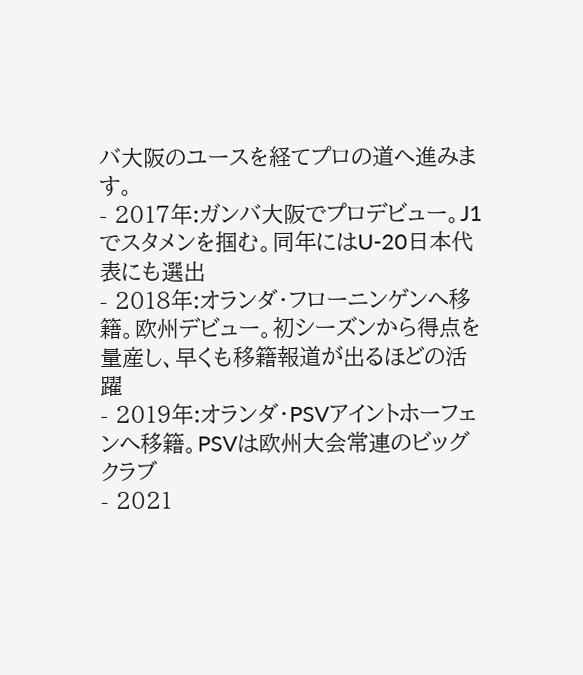バ大阪のユースを経てプロの道へ進みます。
- 2017年:ガンバ大阪でプロデビュー。J1でスタメンを掴む。同年にはU-20日本代表にも選出
- 2018年:オランダ・フローニンゲンへ移籍。欧州デビュー。初シーズンから得点を量産し、早くも移籍報道が出るほどの活躍
- 2019年:オランダ・PSVアイントホーフェンへ移籍。PSVは欧州大会常連のビッグクラブ
- 2021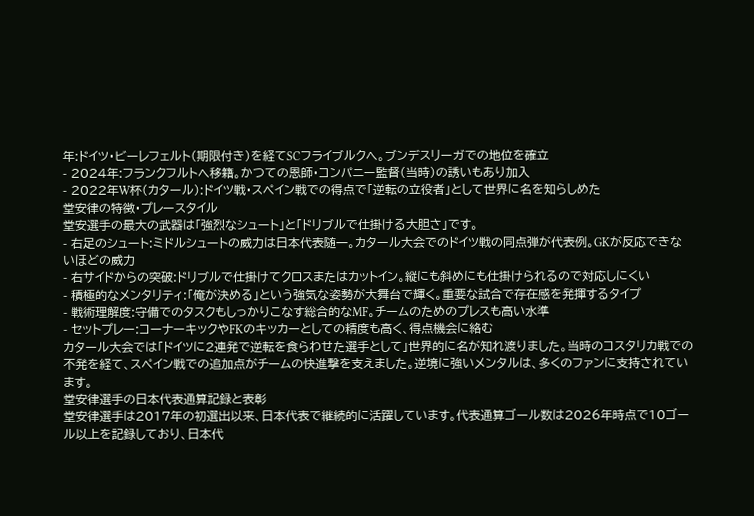年:ドイツ・ビーレフェルト(期限付き)を経てSCフライブルクへ。ブンデスリーガでの地位を確立
- 2024年:フランクフルトへ移籍。かつての恩師・コンパニー監督(当時)の誘いもあり加入
- 2022年W杯(カタール):ドイツ戦・スペイン戦での得点で「逆転の立役者」として世界に名を知らしめた
堂安律の特徴・プレースタイル
堂安選手の最大の武器は「強烈なシュート」と「ドリブルで仕掛ける大胆さ」です。
- 右足のシュート:ミドルシュートの威力は日本代表随一。カタール大会でのドイツ戦の同点弾が代表例。GKが反応できないほどの威力
- 右サイドからの突破:ドリブルで仕掛けてクロスまたはカットイン。縦にも斜めにも仕掛けられるので対応しにくい
- 積極的なメンタリティ:「俺が決める」という強気な姿勢が大舞台で輝く。重要な試合で存在感を発揮するタイプ
- 戦術理解度:守備でのタスクもしっかりこなす総合的なMF。チームのためのプレスも高い水準
- セットプレー:コーナーキックやFKのキッカーとしての精度も高く、得点機会に絡む
カタール大会では「ドイツに2連発で逆転を食らわせた選手として」世界的に名が知れ渡りました。当時のコスタリカ戦での不発を経て、スペイン戦での追加点がチームの快進撃を支えました。逆境に強いメンタルは、多くのファンに支持されています。
堂安律選手の日本代表通算記録と表彰
堂安律選手は2017年の初選出以来、日本代表で継続的に活躍しています。代表通算ゴール数は2026年時点で10ゴール以上を記録しており、日本代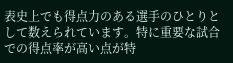表史上でも得点力のある選手のひとりとして数えられています。特に重要な試合での得点率が高い点が特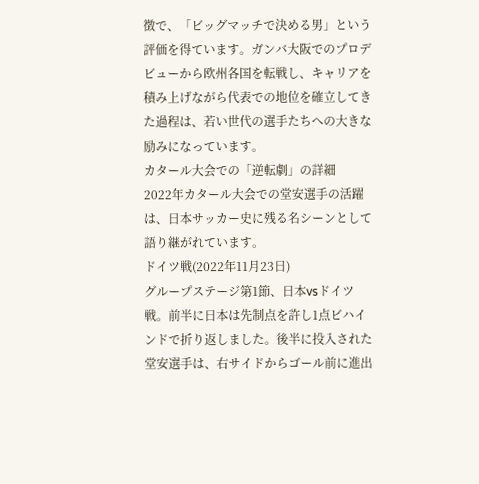徴で、「ビッグマッチで決める男」という評価を得ています。ガンバ大阪でのプロデビューから欧州各国を転戦し、キャリアを積み上げながら代表での地位を確立してきた過程は、若い世代の選手たちへの大きな励みになっています。
カタール大会での「逆転劇」の詳細
2022年カタール大会での堂安選手の活躍は、日本サッカー史に残る名シーンとして語り継がれています。
ドイツ戦(2022年11月23日)
グループステージ第1節、日本vsドイツ戦。前半に日本は先制点を許し1点ビハインドで折り返しました。後半に投入された堂安選手は、右サイドからゴール前に進出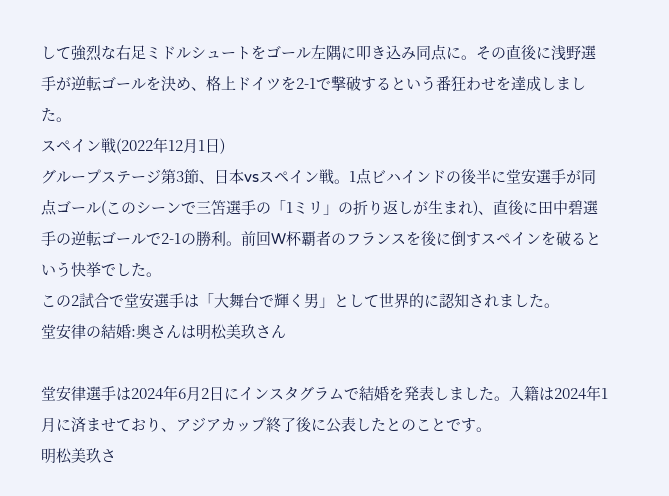して強烈な右足ミドルシュートをゴール左隅に叩き込み同点に。その直後に浅野選手が逆転ゴールを決め、格上ドイツを2-1で撃破するという番狂わせを達成しました。
スペイン戦(2022年12月1日)
グループステージ第3節、日本vsスペイン戦。1点ビハインドの後半に堂安選手が同点ゴール(このシーンで三笘選手の「1ミリ」の折り返しが生まれ)、直後に田中碧選手の逆転ゴールで2-1の勝利。前回W杯覇者のフランスを後に倒すスペインを破るという快挙でした。
この2試合で堂安選手は「大舞台で輝く男」として世界的に認知されました。
堂安律の結婚:奥さんは明松美玖さん

堂安律選手は2024年6月2日にインスタグラムで結婚を発表しました。入籍は2024年1月に済ませており、アジアカップ終了後に公表したとのことです。
明松美玖さ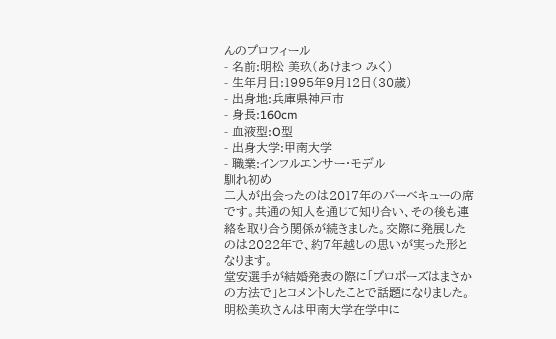んのプロフィール
- 名前:明松 美玖(あけまつ みく)
- 生年月日:1995年9月12日(30歳)
- 出身地:兵庫県神戸市
- 身長:160cm
- 血液型:O型
- 出身大学:甲南大学
- 職業:インフルエンサー・モデル
馴れ初め
二人が出会ったのは2017年のバーベキューの席です。共通の知人を通じて知り合い、その後も連絡を取り合う関係が続きました。交際に発展したのは2022年で、約7年越しの思いが実った形となります。
堂安選手が結婚発表の際に「プロポーズはまさかの方法で」とコメントしたことで話題になりました。明松美玖さんは甲南大学在学中に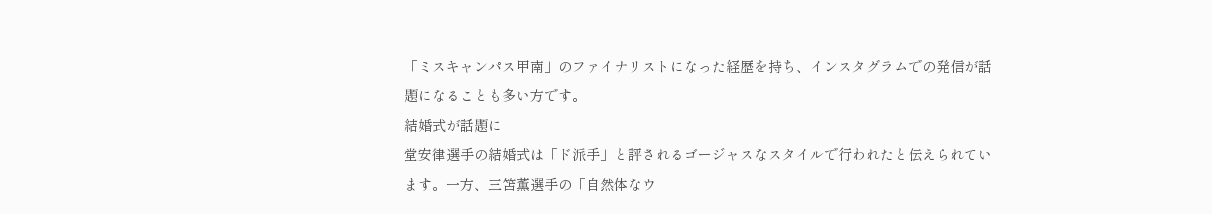「ミスキャンパス甲南」のファイナリストになった経歴を持ち、インスタグラムでの発信が話題になることも多い方です。
結婚式が話題に
堂安律選手の結婚式は「ド派手」と評されるゴージャスなスタイルで行われたと伝えられています。一方、三笘薫選手の「自然体なウ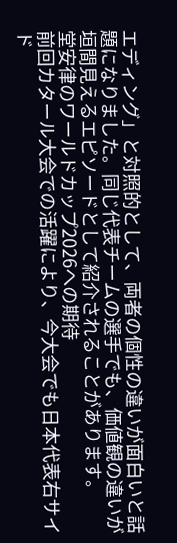エディング」と対照的として、両者の個性の違いが面白いと話題になりました。同じ代表チームの選手でも、価値観の違いが垣間見えるエピソードとして紹介されることがあります。
堂安律のワールドカップ2026への期待
前回カタール大会での活躍により、今大会でも日本代表右サイド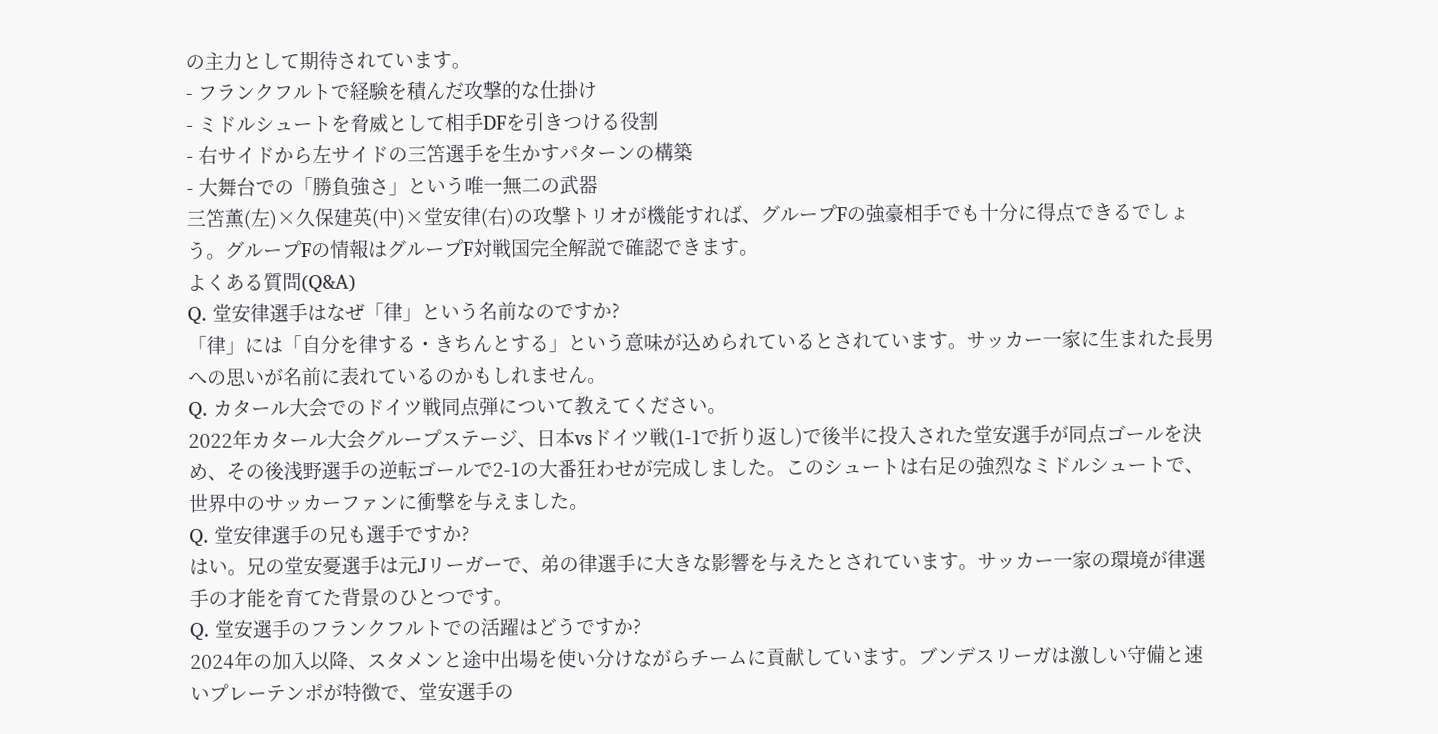の主力として期待されています。
- フランクフルトで経験を積んだ攻撃的な仕掛け
- ミドルシュートを脅威として相手DFを引きつける役割
- 右サイドから左サイドの三笘選手を生かすパターンの構築
- 大舞台での「勝負強さ」という唯一無二の武器
三笘薫(左)×久保建英(中)×堂安律(右)の攻撃トリオが機能すれば、グループFの強豪相手でも十分に得点できるでしょう。グループFの情報はグループF対戦国完全解説で確認できます。
よくある質問(Q&A)
Q. 堂安律選手はなぜ「律」という名前なのですか?
「律」には「自分を律する・きちんとする」という意味が込められているとされています。サッカー一家に生まれた長男への思いが名前に表れているのかもしれません。
Q. カタール大会でのドイツ戦同点弾について教えてください。
2022年カタール大会グループステージ、日本vsドイツ戦(1-1で折り返し)で後半に投入された堂安選手が同点ゴールを決め、その後浅野選手の逆転ゴールで2-1の大番狂わせが完成しました。このシュートは右足の強烈なミドルシュートで、世界中のサッカーファンに衝撃を与えました。
Q. 堂安律選手の兄も選手ですか?
はい。兄の堂安憂選手は元Jリーガーで、弟の律選手に大きな影響を与えたとされています。サッカー一家の環境が律選手の才能を育てた背景のひとつです。
Q. 堂安選手のフランクフルトでの活躍はどうですか?
2024年の加入以降、スタメンと途中出場を使い分けながらチームに貢献しています。ブンデスリーガは激しい守備と速いプレーテンポが特徴で、堂安選手の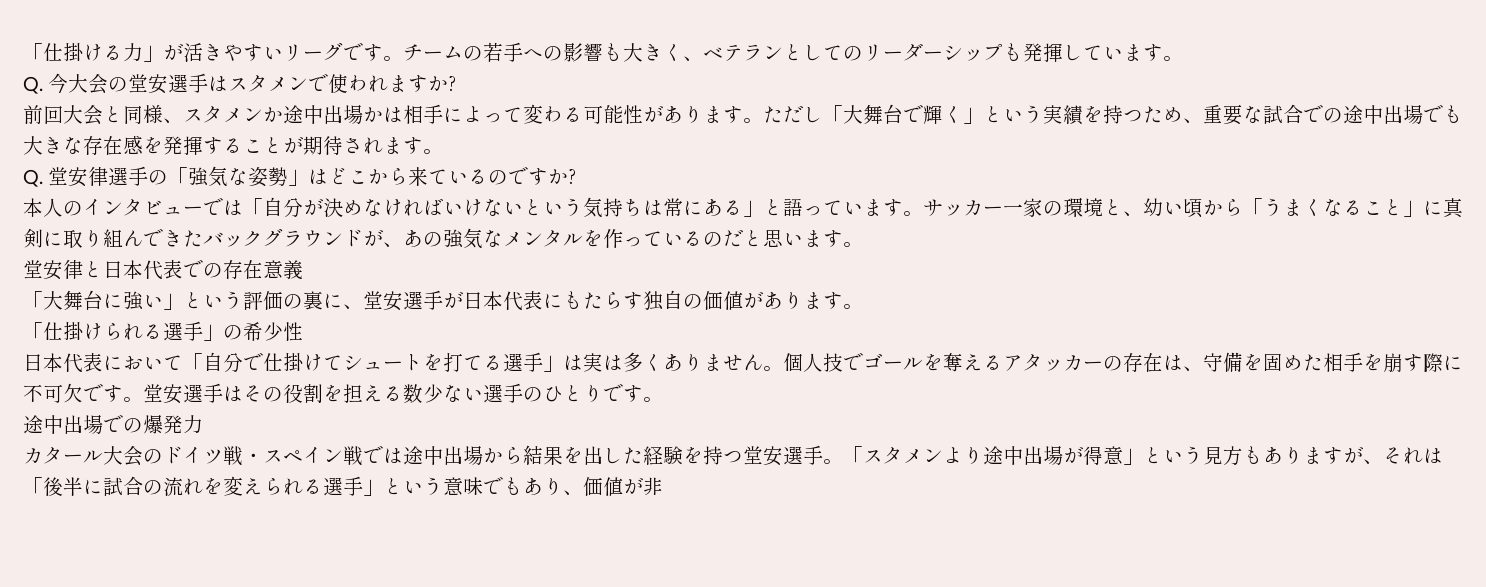「仕掛ける力」が活きやすいリーグです。チームの若手への影響も大きく、ベテランとしてのリーダーシップも発揮しています。
Q. 今大会の堂安選手はスタメンで使われますか?
前回大会と同様、スタメンか途中出場かは相手によって変わる可能性があります。ただし「大舞台で輝く」という実績を持つため、重要な試合での途中出場でも大きな存在感を発揮することが期待されます。
Q. 堂安律選手の「強気な姿勢」はどこから来ているのですか?
本人のインタビューでは「自分が決めなければいけないという気持ちは常にある」と語っています。サッカー一家の環境と、幼い頃から「うまくなること」に真剣に取り組んできたバックグラウンドが、あの強気なメンタルを作っているのだと思います。
堂安律と日本代表での存在意義
「大舞台に強い」という評価の裏に、堂安選手が日本代表にもたらす独自の価値があります。
「仕掛けられる選手」の希少性
日本代表において「自分で仕掛けてシュートを打てる選手」は実は多くありません。個人技でゴールを奪えるアタッカーの存在は、守備を固めた相手を崩す際に不可欠です。堂安選手はその役割を担える数少ない選手のひとりです。
途中出場での爆発力
カタール大会のドイツ戦・スペイン戦では途中出場から結果を出した経験を持つ堂安選手。「スタメンより途中出場が得意」という見方もありますが、それは「後半に試合の流れを変えられる選手」という意味でもあり、価値が非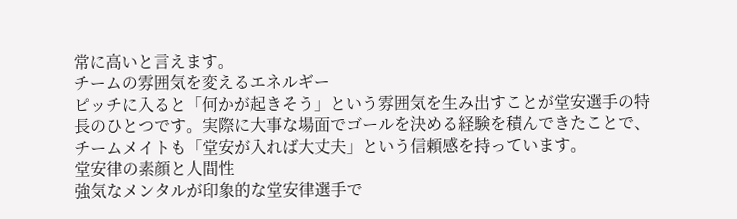常に高いと言えます。
チームの雰囲気を変えるエネルギー
ピッチに入ると「何かが起きそう」という雰囲気を生み出すことが堂安選手の特長のひとつです。実際に大事な場面でゴールを決める経験を積んできたことで、チームメイトも「堂安が入れば大丈夫」という信頼感を持っています。
堂安律の素顔と人間性
強気なメンタルが印象的な堂安律選手で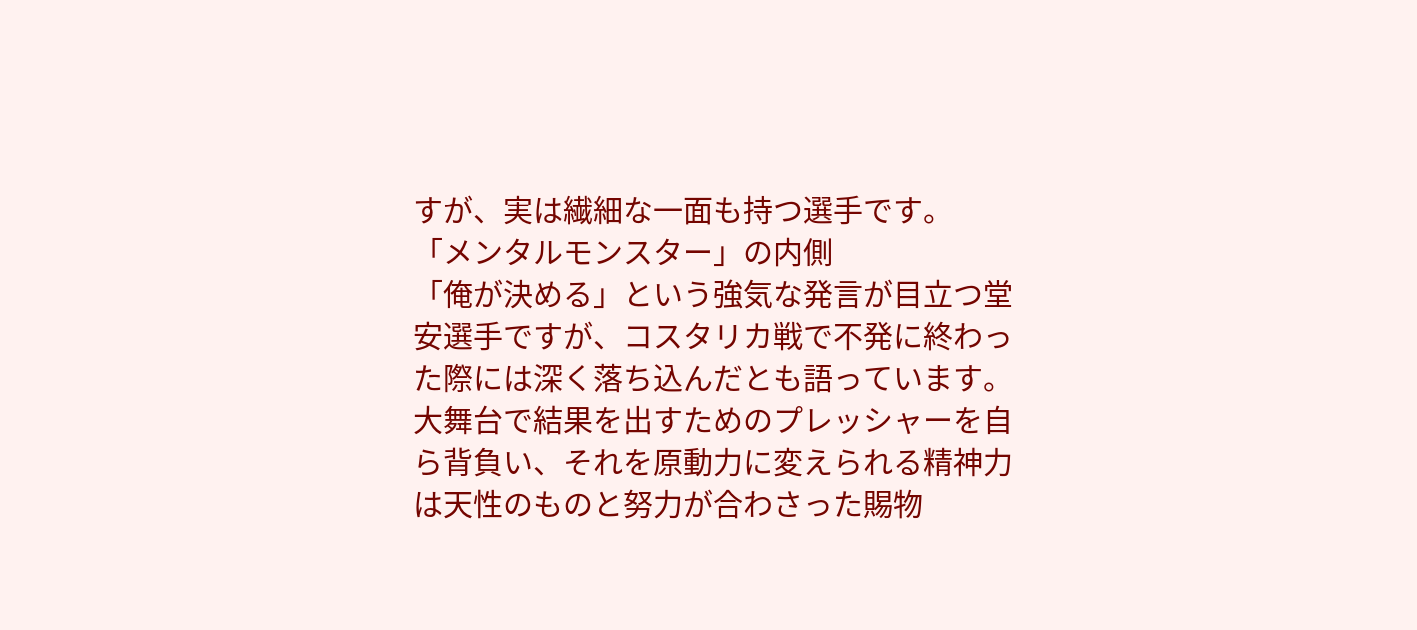すが、実は繊細な一面も持つ選手です。
「メンタルモンスター」の内側
「俺が決める」という強気な発言が目立つ堂安選手ですが、コスタリカ戦で不発に終わった際には深く落ち込んだとも語っています。大舞台で結果を出すためのプレッシャーを自ら背負い、それを原動力に変えられる精神力は天性のものと努力が合わさった賜物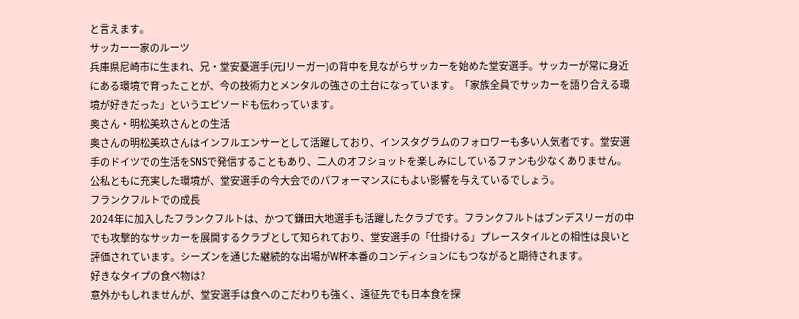と言えます。
サッカー一家のルーツ
兵庫県尼崎市に生まれ、兄・堂安憂選手(元Jリーガー)の背中を見ながらサッカーを始めた堂安選手。サッカーが常に身近にある環境で育ったことが、今の技術力とメンタルの強さの土台になっています。「家族全員でサッカーを語り合える環境が好きだった」というエピソードも伝わっています。
奥さん・明松美玖さんとの生活
奥さんの明松美玖さんはインフルエンサーとして活躍しており、インスタグラムのフォロワーも多い人気者です。堂安選手のドイツでの生活をSNSで発信することもあり、二人のオフショットを楽しみにしているファンも少なくありません。公私ともに充実した環境が、堂安選手の今大会でのパフォーマンスにもよい影響を与えているでしょう。
フランクフルトでの成長
2024年に加入したフランクフルトは、かつて鎌田大地選手も活躍したクラブです。フランクフルトはブンデスリーガの中でも攻撃的なサッカーを展開するクラブとして知られており、堂安選手の「仕掛ける」プレースタイルとの相性は良いと評価されています。シーズンを通じた継続的な出場がW杯本番のコンディションにもつながると期待されます。
好きなタイプの食べ物は?
意外かもしれませんが、堂安選手は食へのこだわりも強く、遠征先でも日本食を探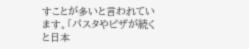すことが多いと言われています。「パスタやピザが続くと日本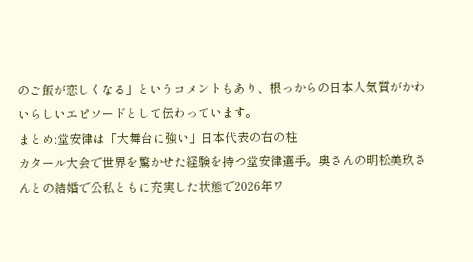のご飯が恋しくなる」というコメントもあり、根っからの日本人気質がかわいらしいエピソードとして伝わっています。
まとめ:堂安律は「大舞台に強い」日本代表の右の柱
カタール大会で世界を驚かせた経験を持つ堂安律選手。奥さんの明松美玖さんとの結婚で公私ともに充実した状態で2026年ワ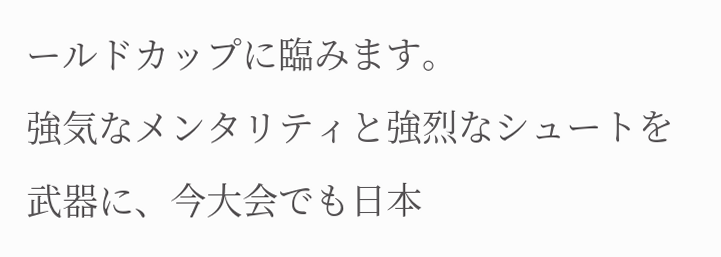ールドカップに臨みます。
強気なメンタリティと強烈なシュートを武器に、今大会でも日本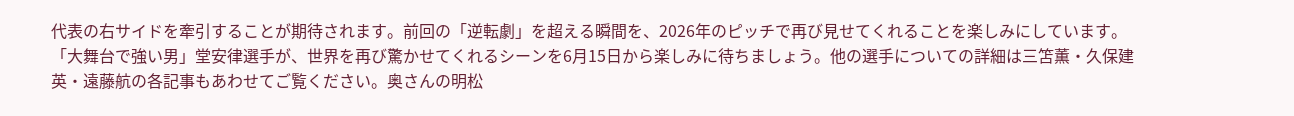代表の右サイドを牽引することが期待されます。前回の「逆転劇」を超える瞬間を、2026年のピッチで再び見せてくれることを楽しみにしています。「大舞台で強い男」堂安律選手が、世界を再び驚かせてくれるシーンを6月15日から楽しみに待ちましょう。他の選手についての詳細は三笘薫・久保建英・遠藤航の各記事もあわせてご覧ください。奥さんの明松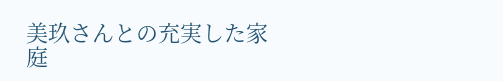美玖さんとの充実した家庭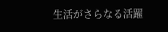生活がさらなる活躍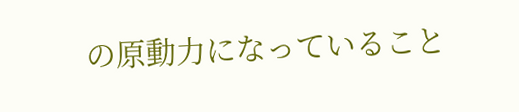の原動力になっていること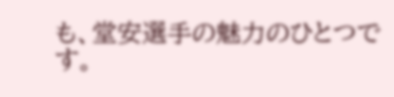も、堂安選手の魅力のひとつです。